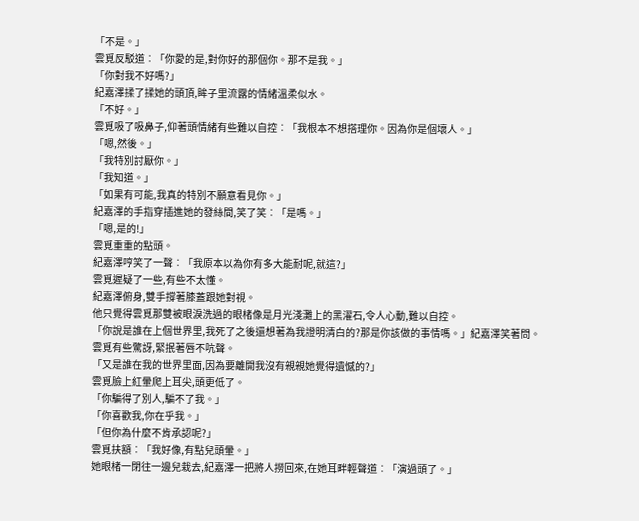「不是。」
雲覓反駁道︰「你愛的是,對你好的那個你。那不是我。」
「你對我不好嗎?」
紀嘉澤揉了揉她的頭頂,眸子里流露的情緒溫柔似水。
「不好。」
雲覓吸了吸鼻子,仰著頭情緒有些難以自控︰「我根本不想搭理你。因為你是個壞人。」
「嗯,然後。」
「我特別討厭你。」
「我知道。」
「如果有可能,我真的特別不願意看見你。」
紀嘉澤的手指穿插進她的發絲間,笑了笑︰「是嗎。」
「嗯,是的!」
雲覓重重的點頭。
紀嘉澤哼笑了一聲︰「我原本以為你有多大能耐呢,就這?」
雲覓遲疑了一些,有些不太懂。
紀嘉澤俯身,雙手撐著膝蓋跟她對視。
他只覺得雲覓那雙被眼淚洗過的眼楮像是月光淺灘上的黑濯石,令人心動,難以自控。
「你說是誰在上個世界里,我死了之後還想著為我證明清白的?那是你該做的事情嗎。」紀嘉澤笑著問。
雲覓有些驚訝,緊抿著唇不吭聲。
「又是誰在我的世界里面,因為要離開我沒有親親她覺得遺憾的?」
雲覓臉上紅暈爬上耳尖,頭更低了。
「你騙得了別人,騙不了我。」
「你喜歡我,你在乎我。」
「但你為什麼不肯承認呢?」
雲覓扶額︰「我好像,有點兒頭暈。」
她眼楮一閉往一邊兒栽去,紀嘉澤一把將人撈回來,在她耳畔輕聲道︰「演過頭了。」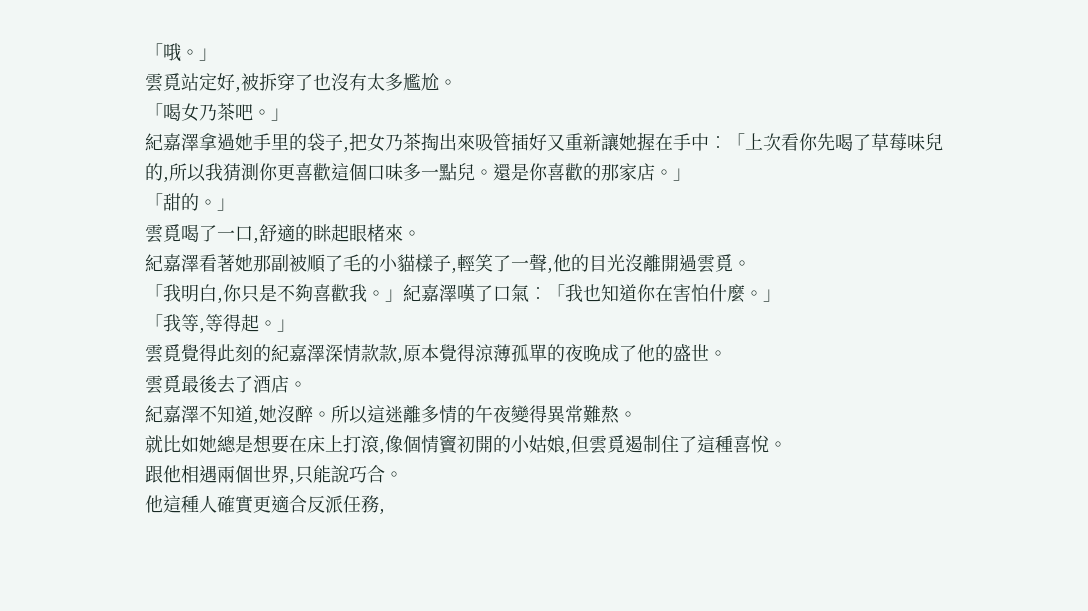「哦。」
雲覓站定好,被拆穿了也沒有太多尷尬。
「喝女乃茶吧。」
紀嘉澤拿過她手里的袋子,把女乃茶掏出來吸管插好又重新讓她握在手中︰「上次看你先喝了草莓味兒的,所以我猜測你更喜歡這個口味多一點兒。還是你喜歡的那家店。」
「甜的。」
雲覓喝了一口,舒適的眯起眼楮來。
紀嘉澤看著她那副被順了毛的小貓樣子,輕笑了一聲,他的目光沒離開過雲覓。
「我明白,你只是不夠喜歡我。」紀嘉澤嘆了口氣︰「我也知道你在害怕什麼。」
「我等,等得起。」
雲覓覺得此刻的紀嘉澤深情款款,原本覺得涼薄孤單的夜晚成了他的盛世。
雲覓最後去了酒店。
紀嘉澤不知道,她沒醉。所以這迷離多情的午夜變得異常難熬。
就比如她總是想要在床上打滾,像個情竇初開的小姑娘,但雲覓遏制住了這種喜悅。
跟他相遇兩個世界,只能說巧合。
他這種人確實更適合反派任務,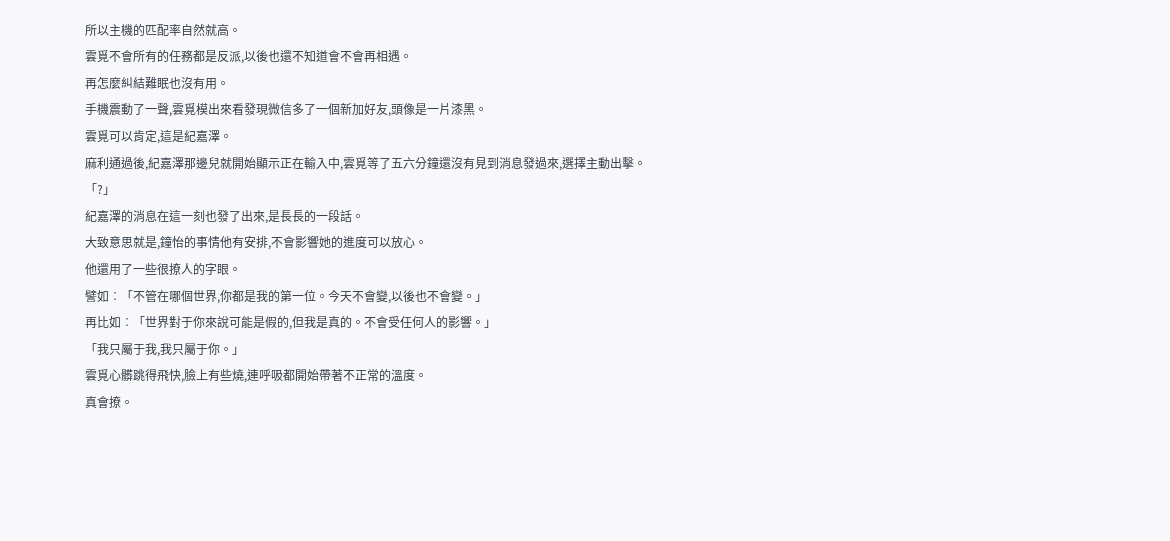所以主機的匹配率自然就高。
雲覓不會所有的任務都是反派,以後也還不知道會不會再相遇。
再怎麼糾結難眠也沒有用。
手機震動了一聲,雲覓模出來看發現微信多了一個新加好友,頭像是一片漆黑。
雲覓可以肯定,這是紀嘉澤。
麻利通過後,紀嘉澤那邊兒就開始顯示正在輸入中,雲覓等了五六分鐘還沒有見到消息發過來,選擇主動出擊。
「?」
紀嘉澤的消息在這一刻也發了出來,是長長的一段話。
大致意思就是,鐘怡的事情他有安排,不會影響她的進度可以放心。
他還用了一些很撩人的字眼。
譬如︰「不管在哪個世界,你都是我的第一位。今天不會變,以後也不會變。」
再比如︰「世界對于你來說可能是假的,但我是真的。不會受任何人的影響。」
「我只屬于我,我只屬于你。」
雲覓心髒跳得飛快,臉上有些燒,連呼吸都開始帶著不正常的溫度。
真會撩。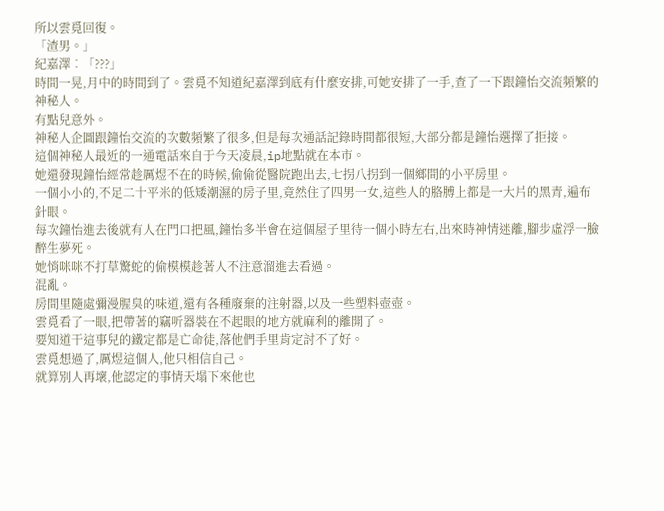所以雲覓回復。
「渣男。」
紀嘉澤︰「???」
時間一晃,月中的時間到了。雲覓不知道紀嘉澤到底有什麼安排,可她安排了一手,查了一下跟鐘怡交流頻繁的神秘人。
有點兒意外。
神秘人企圖跟鐘怡交流的次數頻繁了很多,但是每次通話記錄時間都很短,大部分都是鐘怡選擇了拒接。
這個神秘人最近的一通電話來自于今天凌晨,ip地點就在本市。
她還發現鐘怡經常趁厲煜不在的時候,偷偷從醫院跑出去,七拐八拐到一個鄉間的小平房里。
一個小小的,不足二十平米的低矮潮濕的房子里,竟然住了四男一女,這些人的胳膊上都是一大片的黑青,遍布針眼。
每次鐘怡進去後就有人在門口把風,鐘怡多半會在這個屋子里待一個小時左右,出來時神情迷離,腳步虛浮一臉醉生夢死。
她悄咪咪不打草驚蛇的偷模模趁著人不注意溜進去看過。
混亂。
房間里隨處彌漫腥臭的味道,還有各種廢棄的注射器,以及一些塑料壺壺。
雲覓看了一眼,把帶著的竊听器裝在不起眼的地方就麻利的離開了。
要知道干這事兒的鐵定都是亡命徒,落他們手里肯定討不了好。
雲覓想過了,厲煜這個人,他只相信自己。
就算別人再壞,他認定的事情天塌下來他也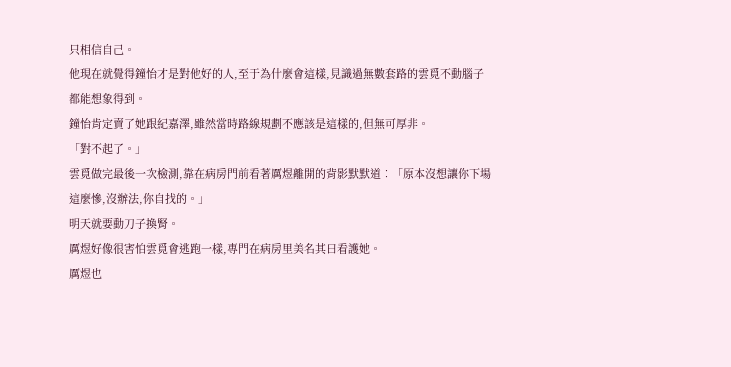只相信自己。
他現在就覺得鐘怡才是對他好的人,至于為什麼會這樣,見識過無數套路的雲覓不動腦子都能想象得到。
鐘怡肯定賣了她跟紀嘉澤,雖然當時路線規劃不應該是這樣的,但無可厚非。
「對不起了。」
雲覓做完最後一次檢測,靠在病房門前看著厲煜離開的背影默默道︰「原本沒想讓你下場這麼慘,沒辦法,你自找的。」
明天就要動刀子換腎。
厲煜好像很害怕雲覓會逃跑一樣,專門在病房里美名其曰看護她。
厲煜也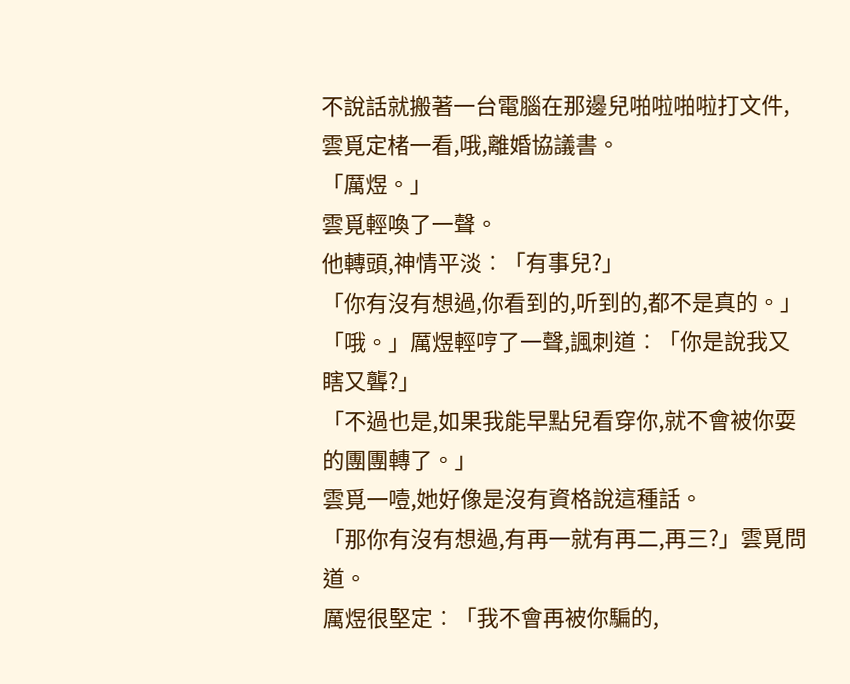不說話就搬著一台電腦在那邊兒啪啦啪啦打文件,雲覓定楮一看,哦,離婚協議書。
「厲煜。」
雲覓輕喚了一聲。
他轉頭,神情平淡︰「有事兒?」
「你有沒有想過,你看到的,听到的,都不是真的。」
「哦。」厲煜輕哼了一聲,諷刺道︰「你是說我又瞎又聾?」
「不過也是,如果我能早點兒看穿你,就不會被你耍的團團轉了。」
雲覓一噎,她好像是沒有資格說這種話。
「那你有沒有想過,有再一就有再二,再三?」雲覓問道。
厲煜很堅定︰「我不會再被你騙的,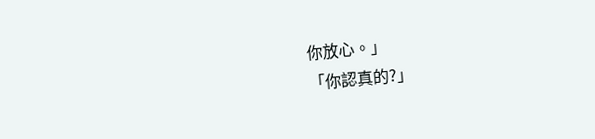你放心。」
「你認真的?」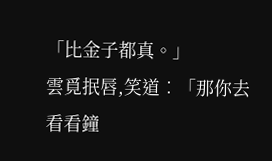「比金子都真。」
雲覓抿唇,笑道︰「那你去看看鐘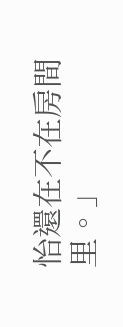怡還在不在房間里。」